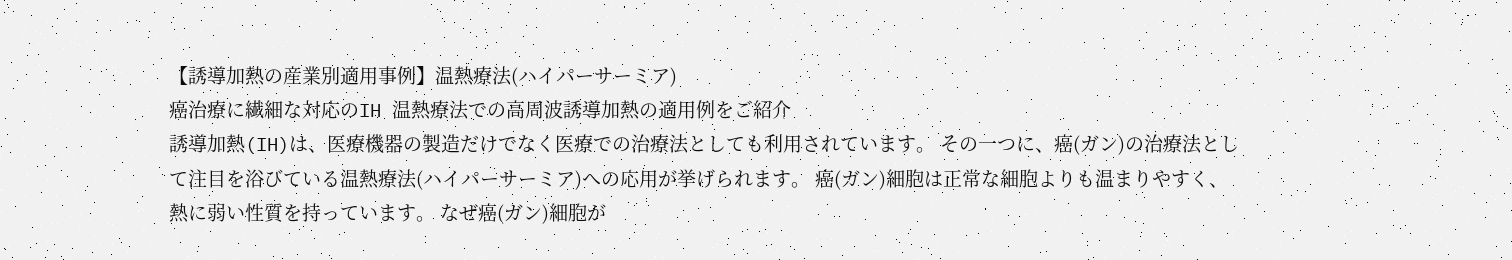【誘導加熱の産業別適用事例】温熱療法(ハイパーサーミア)
癌治療に繊細な対応のIH 温熱療法での高周波誘導加熱の適用例をご紹介
誘導加熱(IH)は、医療機器の製造だけでなく医療での治療法としても利用されています。 その一つに、癌(ガン)の治療法として注目を浴びている温熱療法(ハイパーサーミア)への応用が挙げられます。 癌(ガン)細胞は正常な細胞よりも温まりやすく、熱に弱い性質を持っています。 なぜ癌(ガン)細胞が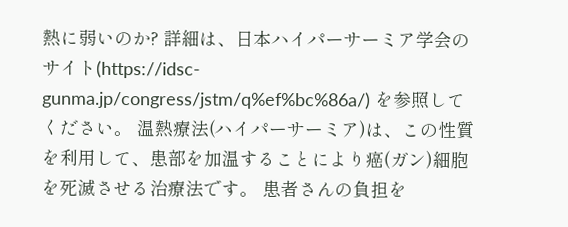熱に弱いのか? 詳細は、日本ハイパーサーミア学会のサイト(https://idsc-gunma.jp/congress/jstm/q%ef%bc%86a/) を参照してください。 温熱療法(ハイパーサーミア)は、この性質を利用して、患部を加温することにより癌(ガン)細胞を死滅させる治療法です。 患者さんの負担を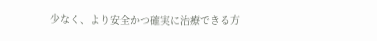少なく、より安全かつ確実に治療できる方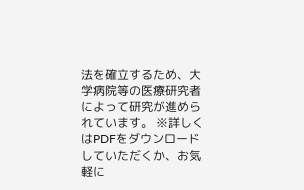法を確立するため、大学病院等の医療研究者によって研究が進められています。 ※詳しくはPDFをダウンロードしていただくか、お気軽に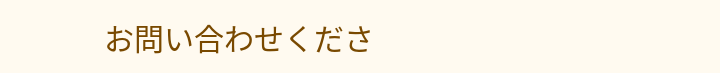お問い合わせくださ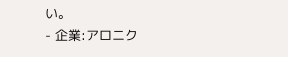い。
- 企業:アロニク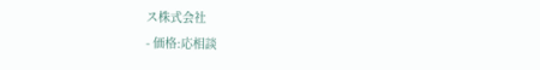ス株式会社
- 価格:応相談